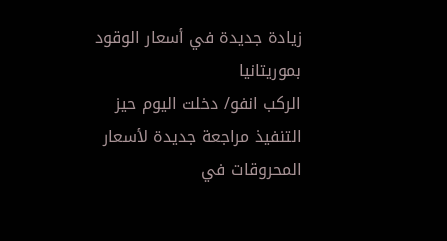زيادة جديدة في أسعار الوقود بموريتانيا
الركب انفو/ دخلت اليوم حيز التنفيذ مراجعة جديدة لأسعار المحروقات في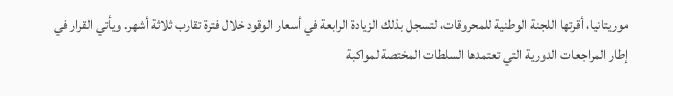موريتانيا، أقرتها اللجنة الوطنية للمحروقات، لتسجل بذلك الزيادة الرابعة في أسعار الوقود خلال فترة تقارب ثلاثة أشهر. ويأتي القرار في إطار المراجعات الدورية التي تعتمدها السلطات المختصة لمواكبة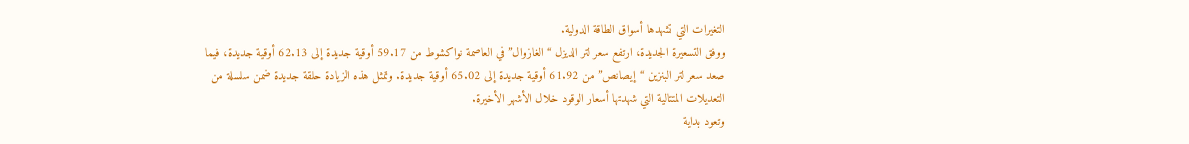التغيرات التي تشهدها أسواق الطاقة الدولية.
ووفق التسعيرة الجديدة، ارتفع سعر لتر الديزل “الغازوال” في العاصمة نواكشوط من 59.17 أوقية جديدة إلى 62.13 أوقية جديدة، فيما صعد سعر لتر البنزين “إيصانص” من 61.92 أوقية جديدة إلى 65.02 أوقية جديدة. وتمثل هذه الزيادة حلقة جديدة ضمن سلسلة من التعديلات المتتالية التي شهدتها أسعار الوقود خلال الأشهر الأخيرة.
وتعود بداية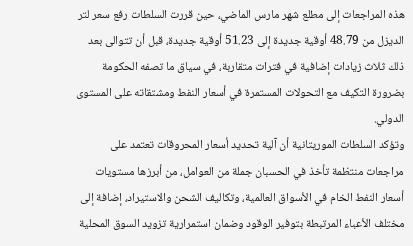هذه المراجعات إلى مطلع شهر مارس الماضي، حين قررت السلطات رفع سعر لتر الديزل من 48.79 أوقية جديدة إلى 51.23 أوقية جديدة، قبل أن تتوالى بعد ذلك ثلاث زيادات إضافية في فترات متقاربة، في سياق ما تصفه الحكومة بضرورة التكيف مع التحولات المستمرة في أسعار النفط ومشتقاته على المستوى الدولي.
وتؤكد السلطات الموريتانية أن آلية تحديد أسعار المحروقات تعتمد على مراجعات منتظمة تأخذ في الحسبان جملة من العوامل، من أبرزها مستويات أسعار النفط الخام في الأسواق العالمية، وتكاليف الشحن والاستيراد، إضافة إلى مختلف الأعباء المرتبطة بتوفير الوقود وضمان استمرارية تزويد السوق المحلية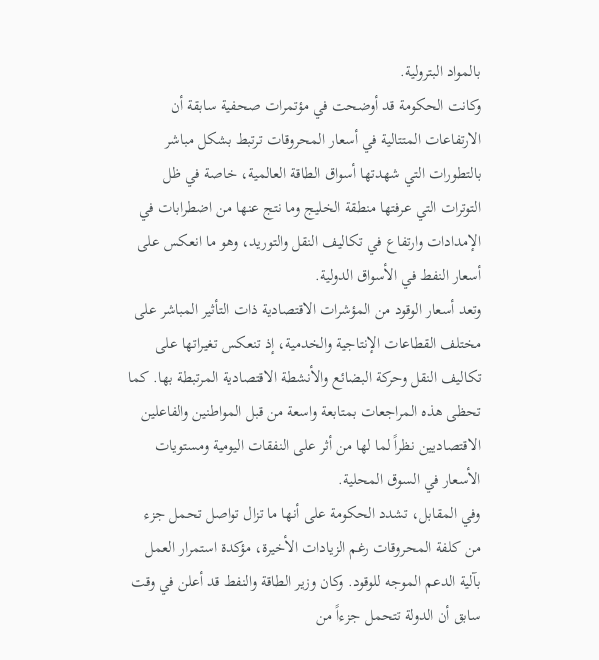بالمواد البترولية.
وكانت الحكومة قد أوضحت في مؤتمرات صحفية سابقة أن الارتفاعات المتتالية في أسعار المحروقات ترتبط بشكل مباشر بالتطورات التي شهدتها أسواق الطاقة العالمية، خاصة في ظل التوترات التي عرفتها منطقة الخليج وما نتج عنها من اضطرابات في الإمدادات وارتفاع في تكاليف النقل والتوريد، وهو ما انعكس على أسعار النفط في الأسواق الدولية.
وتعد أسعار الوقود من المؤشرات الاقتصادية ذات التأثير المباشر على مختلف القطاعات الإنتاجية والخدمية، إذ تنعكس تغيراتها على تكاليف النقل وحركة البضائع والأنشطة الاقتصادية المرتبطة بها. كما تحظى هذه المراجعات بمتابعة واسعة من قبل المواطنين والفاعلين الاقتصاديين نظراً لما لها من أثر على النفقات اليومية ومستويات الأسعار في السوق المحلية.
وفي المقابل، تشدد الحكومة على أنها ما تزال تواصل تحمل جزء من كلفة المحروقات رغم الزيادات الأخيرة، مؤكدة استمرار العمل بآلية الدعم الموجه للوقود. وكان وزير الطاقة والنفط قد أعلن في وقت سابق أن الدولة تتحمل جزءاً من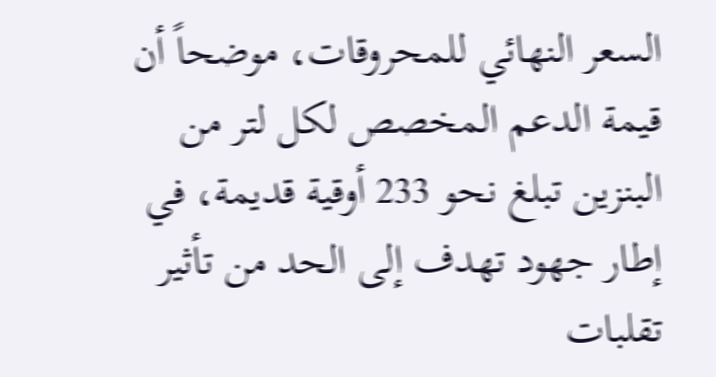السعر النهائي للمحروقات، موضحاً أن قيمة الدعم المخصص لكل لتر من البنزين تبلغ نحو 233 أوقية قديمة، في إطار جهود تهدف إلى الحد من تأثير تقلبات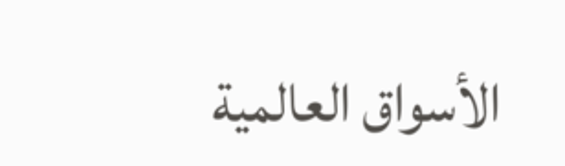الأسواق العالمية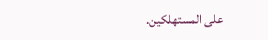على المستهلكين.